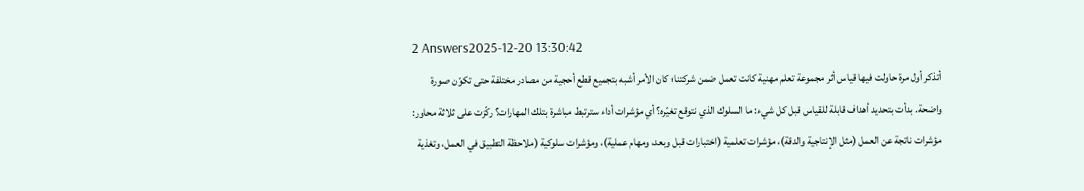2 Answers2025-12-20 13:30:42
أتذكر أول مرة حاولت فيها قياس أثر مجموعة تعلم مهنية كانت تعمل ضمن شركتنا؛ كان الأمر أشبه بتجميع قطع أحجية من مصادر مختلفة حتى تكوّن صورة واضحة. بدأت بتحديد أهداف قابلة للقياس قبل كل شيء: ما السلوك الذي نتوقع تغيّره؟ أي مؤشرات أداء سترتبط مباشرة بتلك المهارات؟ ركّزت على ثلاثة محاور: مؤشرات ناتجة عن العمل (مثل الإنتاجية والدقة)، مؤشرات تعلمية (اختبارات قبل وبعد، ومهام عملية)، ومؤشرات سلوكية (ملاحظة التطبيق في العمل، وتغذية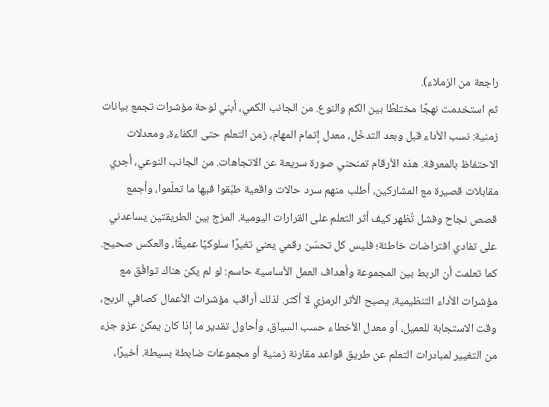راجعة من الزملاء).
ثم استخدمت نهجًا مختلطًا بين الكم والنوع. من الجانب الكمي، أبني لوحة مؤشرات تجمع بيانات زمنية: نسب الأداء قبل وبعد التدخّل، معدل إتمام المهام، زمن التعلم حتى الكفاءة، ومعدلات الاحتفاظ بالمعرفة. هذه الأرقام تمنحني صورة سريعة عن الاتجاهات. من الجانب النوعي، أجري مقابلات قصيرة مع المشاركين، أطلب منهم سرد حالات واقعية طبّقوا فيها ما تعلّموا، وأجمع قصص نجاح وفشل تُظهر كيف أثر التعلم على القرارات اليومية. المزج بين الطريقتين يساعدني على تفادي افتراضات خاطئة؛ فليس كل تحسّن رقمي يعني تغيرًا سلوكيًا عميقًا، والعكس صحيح.
كما تعلمت أن الربط بين المجموعة وأهداف العمل الأساسية حاسم: لو لم يكن هناك توافُق مع مؤشرات الأداء التنظيمية، يصبح الأثر الرمزي لا أكثر. لذلك أراقب مؤشرات الأعمال كصافي الربح، وقت الاستجابة للعميل، أو معدل الأخطاء حسب السياق، وأحاول تقدير ما إذا كان يمكن عزو جزء من التغيير لمبادرات التعلم عن طريق قواعد مقارنة زمنية أو مجموعات ضابطة بسيطة. أخيرًا،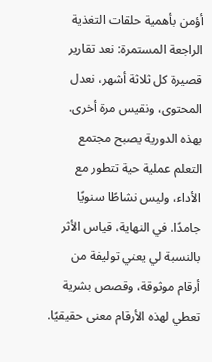أؤمن بأهمية حلقات التغذية الراجعة المستمرة: نعد تقارير قصيرة كل ثلاثة أشهر، نعدل المحتوى، ونقيس مرة أخرى. بهذه الدورية يصبح مجتمع التعلم عملية حية تتطور مع الأداء، وليس نشاطًا سنويًا جامدًا. في النهاية، قياس الأثر بالنسبة لي يعني توليفة من أرقام موثوقة، وقصص بشرية تعطي لهذه الأرقام معنى حقيقيًا.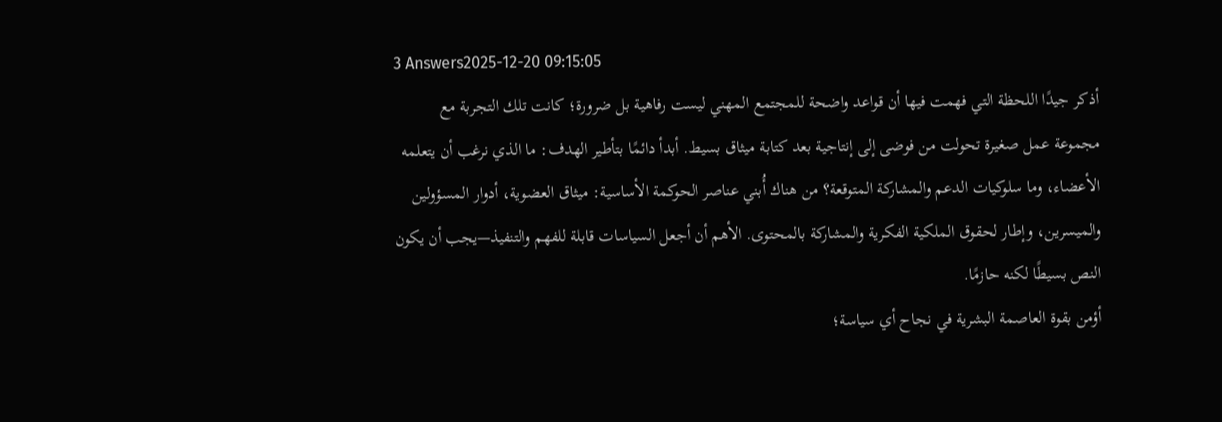3 Answers2025-12-20 09:15:05
أذكر جيدًا اللحظة التي فهمت فيها أن قواعد واضحة للمجتمع المهني ليست رفاهية بل ضرورة؛ كانت تلك التجربة مع مجموعة عمل صغيرة تحولت من فوضى إلى إنتاجية بعد كتابة ميثاق بسيط. أبدأ دائمًا بتأطير الهدف: ما الذي نرغب أن يتعلمه الأعضاء، وما سلوكيات الدعم والمشاركة المتوقعة؟ من هناك أُبني عناصر الحوكمة الأساسية: ميثاق العضوية، أدوار المسؤولين والميسرين، وإطار لحقوق الملكية الفكرية والمشاركة بالمحتوى. الأهم أن أجعل السياسات قابلة للفهم والتنفيذ—يجب أن يكون النص بسيطًا لكنه حازمًا.
أؤمن بقوة العاصمة البشرية في نجاح أي سياسة؛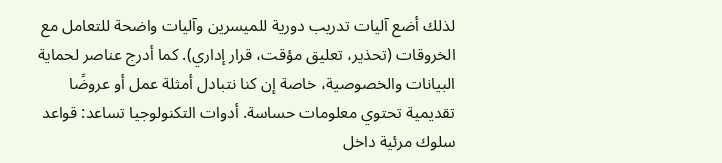لذلك أضع آليات تدريب دورية للميسرين وآليات واضحة للتعامل مع الخروقات (تحذير، تعليق مؤقت، قرار إداري). كما أدرج عناصر لحماية البيانات والخصوصية، خاصة إن كنا نتبادل أمثلة عمل أو عروضًا تقديمية تحتوي معلومات حساسة. أدوات التكنولوجيا تساعد: قواعد سلوك مرئية داخل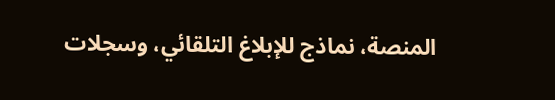المنصة، نماذج للإبلاغ التلقائي، وسجلات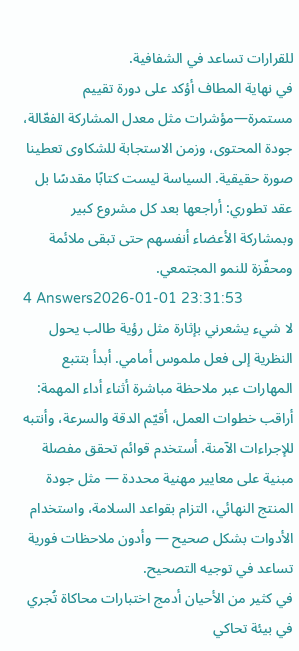للقرارات تساعد في الشفافية.
في نهاية المطاف أؤكد على دورة تقييم مستمرة—مؤشرات مثل معدل المشاركة الفعّالة، جودة المحتوى، وزمن الاستجابة للشكاوى تعطينا صورة حقيقية. السياسة ليست كتابًا مقدسًا بل عقد تطوري: أراجعها بعد كل مشروع كبير وبمشاركة الأعضاء أنفسهم حتى تبقى ملائمة ومحفّزة للنمو المجتمعي.
4 Answers2026-01-01 23:31:53
لا شيء يشعرني بإثارة مثل رؤية طالب يحول النظرية إلى فعل ملموس أمامي. أبدأ بتتبع المهارات عبر ملاحظة مباشرة أثناء أداء المهمة: أراقب خطوات العمل، أقيّم الدقة والسرعة، وأنتبه للإجراءات الآمنة. أستخدم قوائم تحقق مفصلة مبنية على معايير مهنية محددة — مثل جودة المنتج النهائي، التزام بقواعد السلامة، واستخدام الأدوات بشكل صحيح — وأدون ملاحظات فورية تساعد في توجيه التصحيح.
في كثير من الأحيان أدمج اختبارات محاكاة تُجري في بيئة تحاكي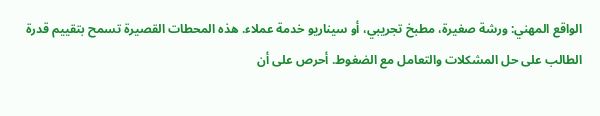الواقع المهني: ورشة صغيرة، مطبخ تجريبي، أو سيناريو خدمة عملاء. هذه المحطات القصيرة تسمح بتقييم قدرة الطالب على حل المشكلات والتعامل مع الضغوط. أحرص على أن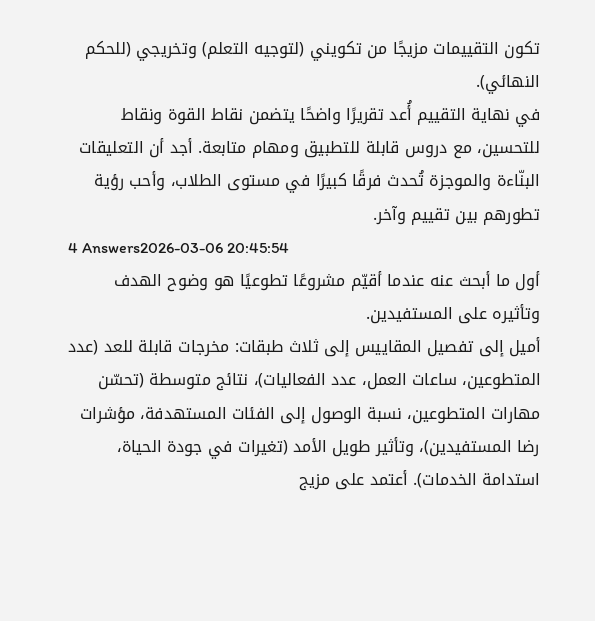تكون التقييمات مزيجًا من تكويني (لتوجيه التعلم) وتخريجي (للحكم النهائي).
في نهاية التقييم أُعد تقريرًا واضحًا يتضمن نقاط القوة ونقاط للتحسين، مع دروس قابلة للتطبيق ومهام متابعة. أجد أن التعليقات البنّاءة والموجزة تُحدث فرقًا كبيرًا في مستوى الطلاب، وأحب رؤية تطورهم بين تقييم وآخر.
4 Answers2026-03-06 20:45:54
أول ما أبحث عنه عندما أقيّم مشروعًا تطوعيًا هو وضوح الهدف وتأثيره على المستفيدين.
أميل إلى تفصيل المقاييس إلى ثلاث طبقات: مخرجات قابلة للعد (عدد المتطوعين، ساعات العمل، عدد الفعاليات)، نتائج متوسطة (تحسّن مهارات المتطوعين، نسبة الوصول إلى الفئات المستهدفة، مؤشرات رضا المستفيدين)، وتأثير طويل الأمد (تغيرات في جودة الحياة، استدامة الخدمات). أعتمد على مزيج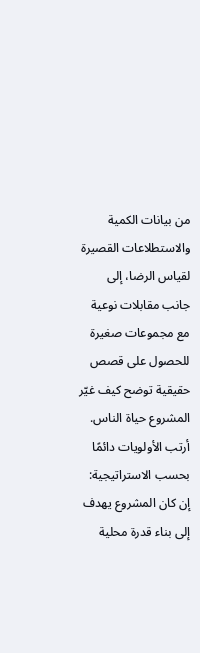من بيانات الكمية والاستطلاعات القصيرة لقياس الرضا، إلى جانب مقابلات نوعية مع مجموعات صغيرة للحصول على قصص حقيقية توضح كيف غيّر المشروع حياة الناس.
أرتب الأولويات دائمًا بحسب الاستراتيجية: إن كان المشروع يهدف إلى بناء قدرة محلية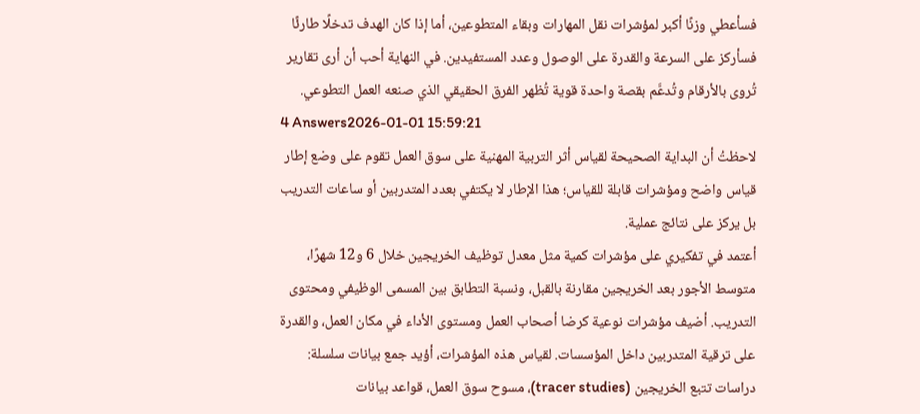فسأعطي وزنًا أكبر لمؤشرات نقل المهارات وبقاء المتطوعين، أما إذا كان الهدف تدخلًا طارئًا فسأركز على السرعة والقدرة على الوصول وعدد المستفيدين. في النهاية أحب أن أرى تقارير تُروى بالأرقام وتُدعَّم بقصة واحدة قوية تُظهر الفرق الحقيقي الذي صنعه العمل التطوعي.
4 Answers2026-01-01 15:59:21
لاحظتُ أن البداية الصحيحة لقياس أثر التربية المهنية على سوق العمل تقوم على وضع إطار قياس واضح ومؤشرات قابلة للقياس؛ هذا الإطار لا يكتفي بعدد المتدربين أو ساعات التدريب بل يركز على نتائج عملية.
أعتمد في تفكيري على مؤشرات كمية مثل معدل توظيف الخريجين خلال 6 و12 شهرًا، متوسط الأجور بعد الخريجين مقارنة بالقبل، ونسبة التطابق بين المسمى الوظيفي ومحتوى التدريب. أضيف مؤشرات نوعية كرضا أصحاب العمل ومستوى الأداء في مكان العمل، والقدرة على ترقية المتدربين داخل المؤسسات. لقياس هذه المؤشرات، أؤيد جمع بيانات سلسلة: دراسات تتبع الخريجين (tracer studies)، مسوح سوق العمل، قواعد بيانات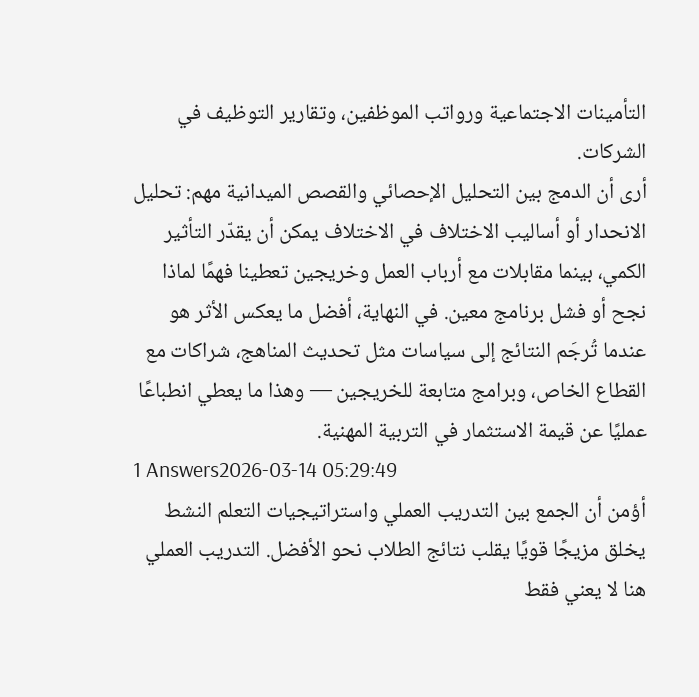التأمينات الاجتماعية ورواتب الموظفين، وتقارير التوظيف في الشركات.
أرى أن الدمج بين التحليل الإحصائي والقصص الميدانية مهم: تحليل الانحدار أو أساليب الاختلاف في الاختلاف يمكن أن يقدّر التأثير الكمي، بينما مقابلات مع أرباب العمل وخريجين تعطينا فهمًا لماذا نجح أو فشل برنامج معين. في النهاية، أفضل ما يعكس الأثر هو عندما تُرجَم النتائج إلى سياسات مثل تحديث المناهج، شراكات مع القطاع الخاص، وبرامج متابعة للخريجين — وهذا ما يعطي انطباعًا عمليًا عن قيمة الاستثمار في التربية المهنية.
1 Answers2026-03-14 05:29:49
أؤمن أن الجمع بين التدريب العملي واستراتيجيات التعلم النشط يخلق مزيجًا قويًا يقلب نتائج الطلاب نحو الأفضل. التدريب العملي هنا لا يعني فقط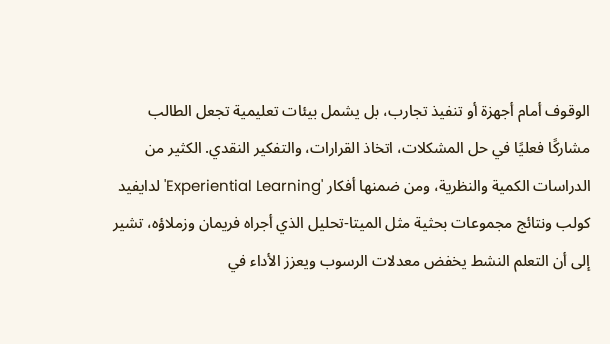الوقوف أمام أجهزة أو تنفيذ تجارب، بل يشمل بيئات تعليمية تجعل الطالب مشاركًا فعليًا في حل المشكلات، اتخاذ القرارات، والتفكير النقدي. الكثير من الدراسات الكمية والنظرية، ومن ضمنها أفكار 'Experiential Learning' لدايفيد كولب ونتائج مجموعات بحثية مثل الميتا-تحليل الذي أجراه فريمان وزملاؤه، تشير إلى أن التعلم النشط يخفض معدلات الرسوب ويعزز الأداء في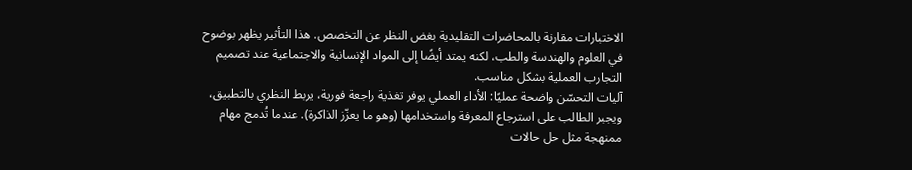الاختبارات مقارنة بالمحاضرات التقليدية بغض النظر عن التخصص. هذا التأثير يظهر بوضوح في العلوم والهندسة والطب، لكنه يمتد أيضًا إلى المواد الإنسانية والاجتماعية عند تصميم التجارب العملية بشكل مناسب.
آليات التحسّن واضحة عمليًا: الأداء العملي يوفر تغذية راجعة فورية، يربط النظري بالتطبيق، ويجبر الطالب على استرجاع المعرفة واستخدامها (وهو ما يعزّز الذاكرة). عندما تُدمج مهام ممنهجة مثل حل حالات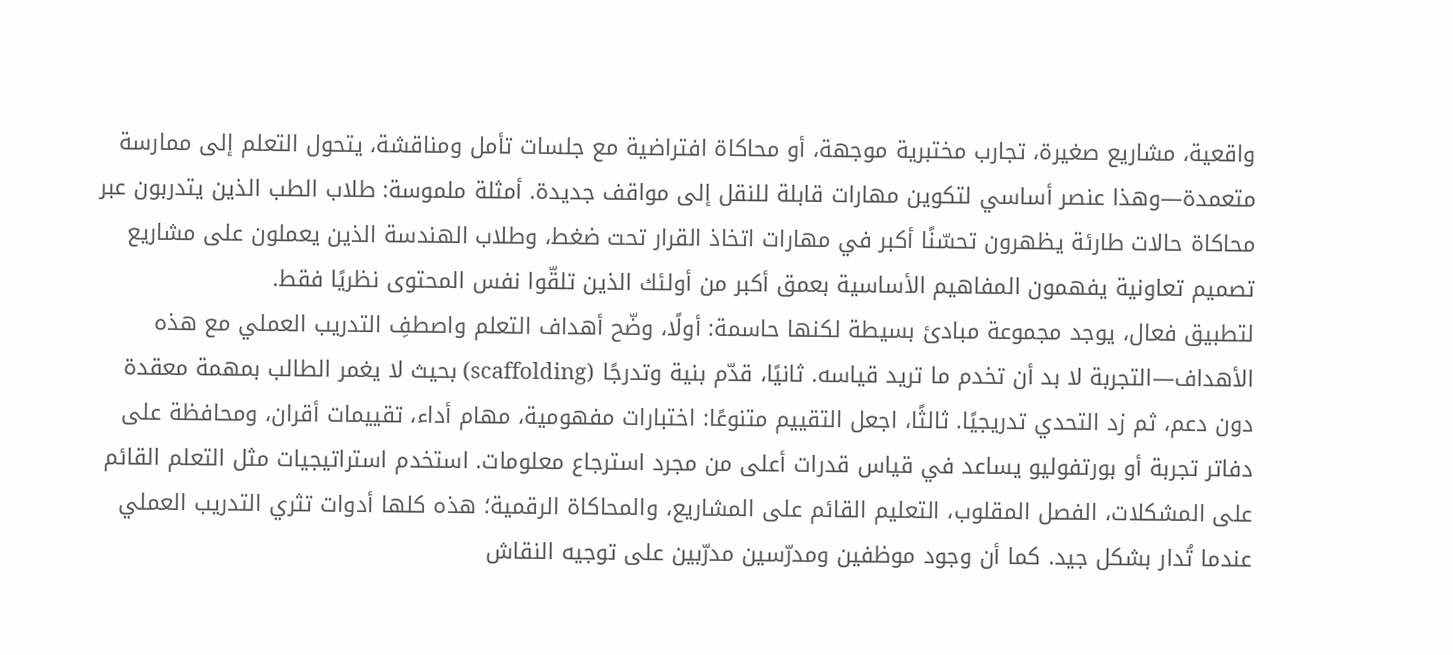واقعية، مشاريع صغيرة، تجارب مختبرية موجهة، أو محاكاة افتراضية مع جلسات تأمل ومناقشة، يتحول التعلم إلى ممارسة متعمدة—وهذا عنصر أساسي لتكوين مهارات قابلة للنقل إلى مواقف جديدة. أمثلة ملموسة: طلاب الطب الذين يتدربون عبر محاكاة حالات طارئة يظهرون تحسّنًا أكبر في مهارات اتخاذ القرار تحت ضغط، وطلاب الهندسة الذين يعملون على مشاريع تصميم تعاونية يفهمون المفاهيم الأساسية بعمق أكبر من أولئك الذين تلقّوا نفس المحتوى نظريًا فقط.
لتطبيق فعال، يوجد مجموعة مبادئ بسيطة لكنها حاسمة: أولًا، وضّح أهداف التعلم واصطفِ التدريب العملي مع هذه الأهداف—التجربة لا بد أن تخدم ما تريد قياسه. ثانيًا، قدّم بنية وتدرجًا (scaffolding) بحيث لا يغمر الطالب بمهمة معقدة دون دعم، ثم زد التحدي تدريجيًا. ثالثًا، اجعل التقييم متنوعًا: اختبارات مفهومية، مهام أداء، تقييمات أقران، ومحافظة على دفاتر تجربة أو بورتفوليو يساعد في قياس قدرات أعلى من مجرد استرجاع معلومات. استخدم استراتيجيات مثل التعلم القائم على المشكلات، الفصل المقلوب، التعليم القائم على المشاريع، والمحاكاة الرقمية؛ هذه كلها أدوات تثري التدريب العملي عندما تُدار بشكل جيد. كما أن وجود موظفين ومدرّسين مدرّبين على توجيه النقاش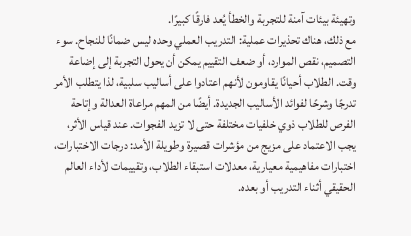وتهيئة بيئات آمنة للتجربة والخطأ يُعد فارقًا كبيرًا.
مع ذلك، هناك تحذيرات عملية: التدريب العملي وحده ليس ضمانًا للنجاح. سوء التصميم، نقص الموارد، أو ضعف التقييم يمكن أن يحول التجربة إلى إضاعة وقت. الطلاب أحيانًا يقاومون لأنهم اعتادوا على أساليب سلبية، لذا يتطلب الأمر تدرجًا وشرحًا لفوائد الأساليب الجديدة. أيضًا من المهم مراعاة العدالة وإتاحة الفرص للطلاب ذوي خلفيات مختلفة حتى لا تزيد الفجوات. عند قياس الأثر، يجب الاعتماد على مزيج من مؤشرات قصيرة وطويلة الأمد: درجات الاختبارات، اختبارات مفاهيمية معيارية، معدلات استبقاء الطلاب، وتقييمات لأداء العالم الحقيقي أثناء التدريب أو بعده.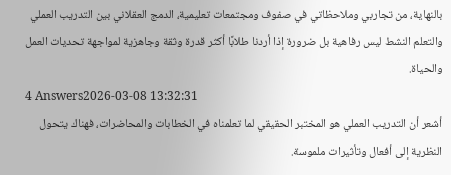بالنهاية، من تجاربي وملاحظاتي في صفوف ومجتمعات تعليمية، الدمج العقلاني بين التدريب العملي والتعلم النشط ليس رفاهية بل ضرورة إذا أردنا طلابًا أكثر قدرة وثقة وجاهزية لمواجهة تحديات العمل والحياة.
4 Answers2026-03-08 13:32:31
أشعر أن التدريب العملي هو المختبر الحقيقي لما تعلمناه في الخطابات والمحاضرات، فهناك يتحول النظرية إلى أفعال وتأثيرات ملموسة.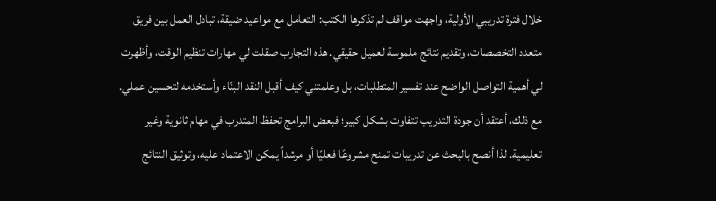خلال فترة تدريبي الأولية، واجهت مواقف لم تذكرها الكتب: التعامل مع مواعيد ضيقة، تبادل العمل بين فريق متعدد التخصصات، وتقديم نتائج ملموسة لعميل حقيقي. هذه التجارب صقلت لي مهارات تنظيم الوقت، وأظهرت لي أهمية التواصل الواضح عند تفسير المتطلبات، بل وعلمتني كيف أقبل النقد البنّاء وأستخدمه لتحسين عملي.
مع ذلك، أعتقد أن جودة التدريب تتفاوت بشكل كبير؛ فبعض البرامج تحفظ المتدرب في مهام ثانوية وغير تعليمية. لذا أنصح بالبحث عن تدريبات تمنح مشروعًا فعليًا أو مرشداً يمكن الاعتماد عليه، وتوثيق النتائج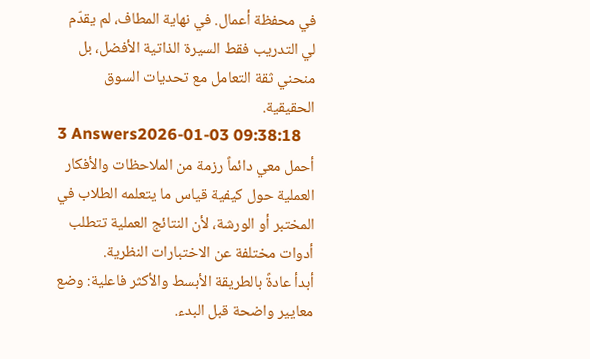في محفظة أعمال. في نهاية المطاف، لم يقدّم لي التدريب فقط السيرة الذاتية الأفضل، بل منحني ثقة التعامل مع تحديات السوق الحقيقية.
3 Answers2026-01-03 09:38:18
أحمل معي دائماً رزمة من الملاحظات والأفكار العملية حول كيفية قياس ما يتعلمه الطلاب في المختبر أو الورشة، لأن النتائج العملية تتطلب أدوات مختلفة عن الاختبارات النظرية.
أبدأ عادةً بالطريقة الأبسط والأكثر فاعلية: وضع معايير واضحة قبل البدء.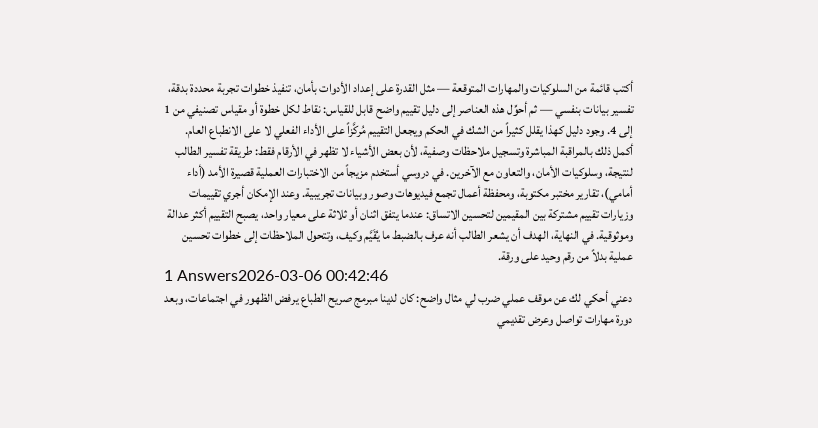أكتب قائمة من السلوكيات والمهارات المتوقعة — مثل القدرة على إعداد الأدوات بأمان، تنفيذ خطوات تجربة محددة بدقة، تفسير بيانات بنفسي — ثم أحوِّل هذه العناصر إلى دليل تقييم واضح قابل للقياس: نقاط لكل خطوة أو مقياس تصنيفي من 1 إلى 4. وجود دليل كهذا يقلل كثيراً من الشك في الحكم ويجعل التقييم مُركَّزاً على الأداء الفعلي لا على الانطباع العام.
أكمل ذلك بالمراقبة المباشرة وتسجيل ملاحظات وصفية، لأن بعض الأشياء لا تظهر في الأرقام فقط: طريقة تفسير الطالب لنتيجة، وسلوكيات الأمان، والتعاون مع الآخرين. في دروسي أستخدم مزيجاً من الاختبارات العملية قصيرة الأمد (أداء أمامي)، تقارير مختبر مكتوبة، ومحفظة أعمال تجمع فيديوهات وصور وبيانات تجريبية. وعند الإمكان أجري تقييمات وزيارات تقييم مشتركة بين المقيمين لتحسين الاتساق: عندما يتفق اثنان أو ثلاثة على معيار واحد، يصبح التقييم أكثر عدالة وموثوقية. في النهاية، الهدف أن يشعر الطالب أنه عرف بالضبط ما يُقَيَّم وكيف، وتتحول الملاحظات إلى خطوات تحسين عملية بدلاً من رقم وحيد على ورقة.
1 Answers2026-03-06 00:42:46
دعني أحكي لك عن موقف عملي ضرب لي مثال واضح: كان لدينا مبرمج صريح الطباع يرفض الظهور في اجتماعات، وبعد دورة مهارات تواصل وعرض تقديمي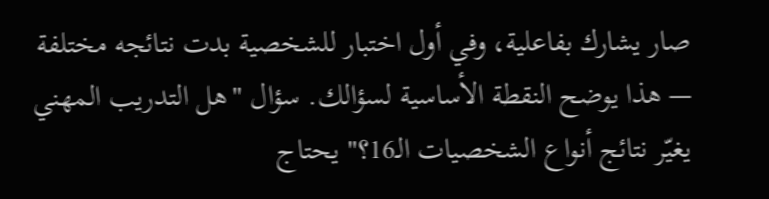صار يشارك بفاعلية، وفي أول اختبار للشخصية بدت نتائجه مختلفة — هذا يوضح النقطة الأساسية لسؤالك. سؤال "هل التدريب المهني يغيّر نتائج أنواع الشخصيات الـ16؟" يحتاج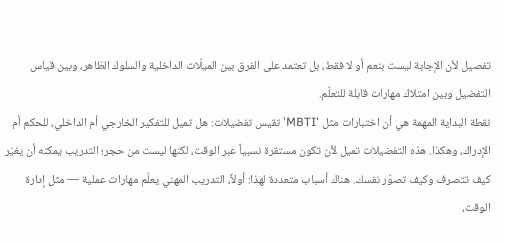تفصيل لأن الإجابة ليست بنعم أو لا فقط، بل تعتمد على الفرق بين الميلّات الداخلية والسلوك الظاهر، وبين قياس التفضيل وبين امتلاك مهارات قابلة للتعلّم.
نقطة البداية المهمة هي أن اختبارات مثل 'MBTI' تقيس تفضيلات: هل تميل للتفكير الخارجي أم الداخلي، للحكم أم الإدراك، وهكذا. هذه التفضيلات تميل لأن تكون مستقرة نسبياً عبر الوقت، لكنها ليست من حجر؛ التدريب يمكنه أن يغيّر كيف تتصرف وكيف تصوّر نفسك. هناك أسباب متعددة لهذا: أولاً، التدريب المهني يعلّم مهارات عملية — مثل إدارة الوقت،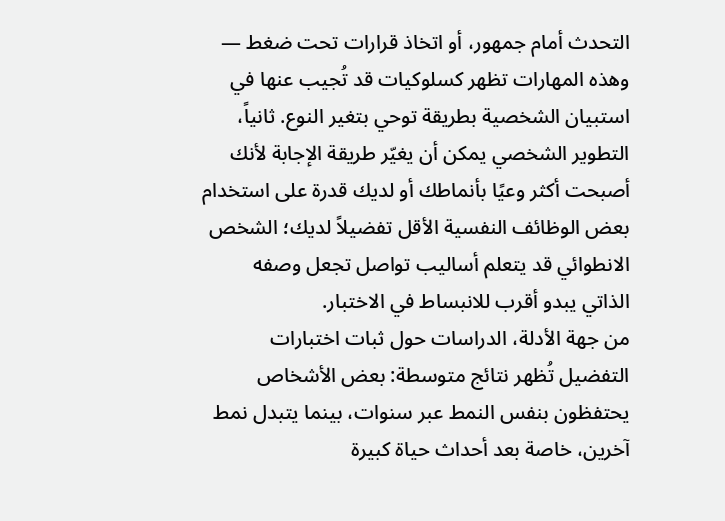التحدث أمام جمهور، أو اتخاذ قرارات تحت ضغط — وهذه المهارات تظهر كسلوكيات قد تُجيب عنها في استبيان الشخصية بطريقة توحي بتغير النوع. ثانياً، التطوير الشخصي يمكن أن يغيّر طريقة الإجابة لأنك أصبحت أكثر وعيًا بأنماطك أو لديك قدرة على استخدام بعض الوظائف النفسية الأقل تفضيلاً لديك؛ الشخص الانطوائي قد يتعلم أساليب تواصل تجعل وصفه الذاتي يبدو أقرب للانبساط في الاختبار.
من جهة الأدلة، الدراسات حول ثبات اختبارات التفضيل تُظهر نتائج متوسطة: بعض الأشخاص يحتفظون بنفس النمط عبر سنوات، بينما يتبدل نمط آخرين، خاصة بعد أحداث حياة كبيرة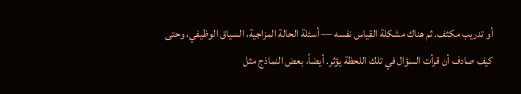أو تدريب مكثف. ثم هناك مشكلة القياس نفسه — أسئلة الحالة المزاجية، السياق الوظيفي، وحتى كيف صادف أن قرأت السؤال في تلك اللحظة يؤثر. أيضاً، بعض النماذج مثل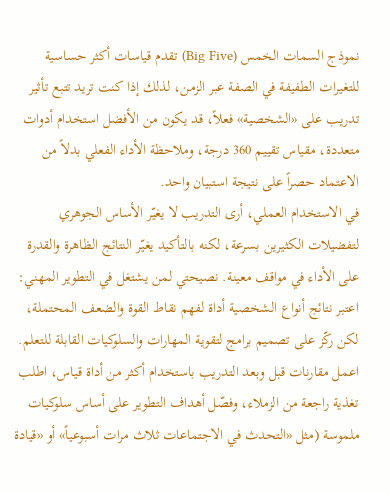نموذج السمات الخمس (Big Five) تقدم قياسات أكثر حساسية للتغيرات الطفيفة في الصفة عبر الزمن، لذلك إذا كنت تريد تتبع تأثير تدريب على «الشخصية» فعلاً، قد يكون من الأفضل استخدام أدوات متعددة، مقياس تقييم 360 درجة، وملاحظة الأداء الفعلي بدلاً من الاعتماد حصراً على نتيجة استبيان واحد.
في الاستخدام العملي، أرى التدريب لا يغيّر الأساس الجوهري لتفضيلات الكثيرين بسرعة، لكنه بالتأكيد يغيّر النتائج الظاهرة والقدرة على الأداء في مواقف معينة. نصيحتي لمن يشتغل في التطوير المهني: اعتبر نتائج أنواع الشخصية أداة لفهم نقاط القوة والضعف المحتملة، لكن ركّز على تصميم برامج لتقوية المهارات والسلوكيات القابلة للتعلم. اعمل مقارنات قبل وبعد التدريب باستخدام أكثر من أداة قياس، اطلب تغذية راجعة من الزملاء، وفصّل أهداف التطوير على أساس سلوكيات ملموسة (مثل «التحدث في الاجتماعات ثلاث مرات أسبوعياً» أو «قيادة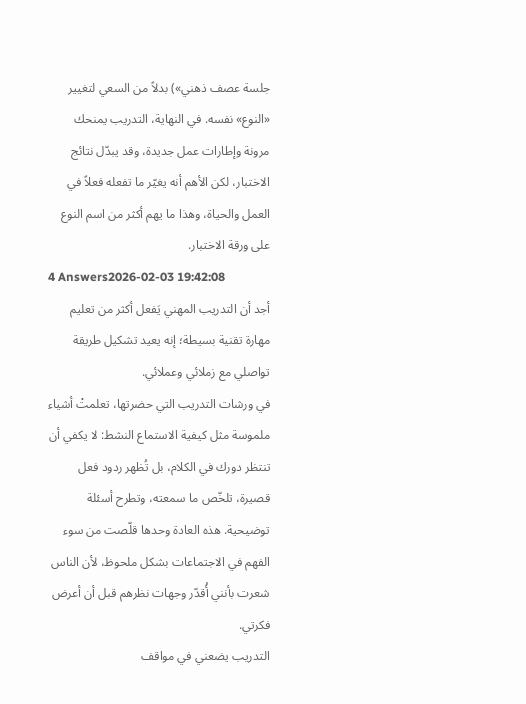جلسة عصف ذهني») بدلاً من السعي لتغيير «النوع» نفسه. في النهاية، التدريب يمنحك مرونة وإطارات عمل جديدة، وقد يبدّل نتائج الاختبار، لكن الأهم أنه يغيّر ما تفعله فعلاً في العمل والحياة، وهذا ما يهم أكثر من اسم النوع على ورقة الاختبار.
4 Answers2026-02-03 19:42:08
أجد أن التدريب المهني يَفعل أكثر من تعليم مهارة تقنية بسيطة؛ إنه يعيد تشكيل طريقة تواصلي مع زملائي وعملائي.
في ورشات التدريب التي حضرتها، تعلمتْ أشياء ملموسة مثل كيفية الاستماع النشط: لا يكفي أن تنتظر دورك في الكلام، بل تُظهر ردود فعل قصيرة، تلخّص ما سمعته، وتطرح أسئلة توضيحية. هذه العادة وحدها قلّصت من سوء الفهم في الاجتماعات بشكل ملحوظ، لأن الناس شعرت بأنني أُقدّر وجهات نظرهم قبل أن أعرض فكرتي.
التدريب يضعني في مواقف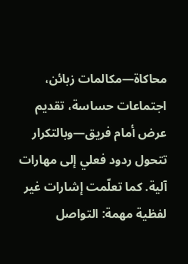محاكاة—مكالمات زبائن، اجتماعات حساسة، تقديم عرض أمام فريق—وبالتكرار تتحول ردود فعلي إلى مهارات آلية. كما تعلّمت إشارات غير لفظية مهمة: التواصل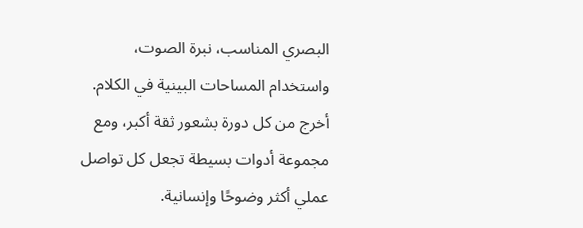البصري المناسب، نبرة الصوت، واستخدام المساحات البينية في الكلام. أخرج من كل دورة بشعور ثقة أكبر، ومع مجموعة أدوات بسيطة تجعل كل تواصل عملي أكثر وضوحًا وإنسانية.